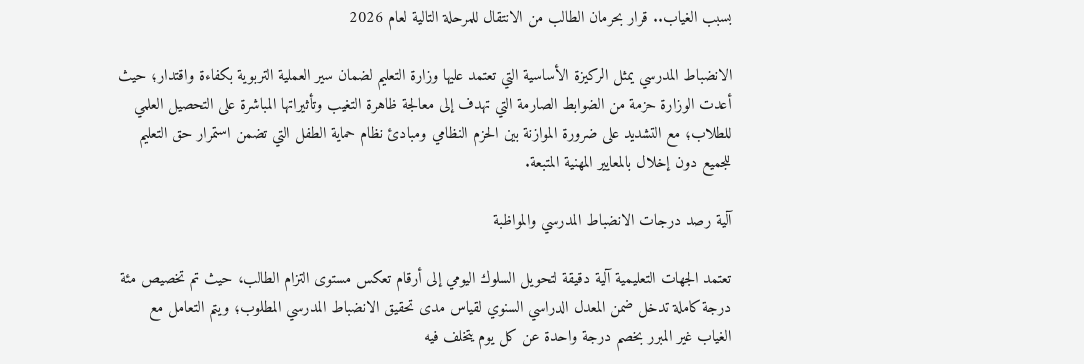بسبب الغياب.. قرار بحرمان الطالب من الانتقال للمرحلة التالية لعام 2026

الانضباط المدرسي يمثل الركيزة الأساسية التي تعتمد عليها وزارة التعليم لضمان سير العملية التربوية بكفاءة واقتدار؛ حيث أعدت الوزارة حزمة من الضوابط الصارمة التي تهدف إلى معالجة ظاهرة التغيب وتأثيراتها المباشرة على التحصيل العلمي للطلاب؛ مع التشديد على ضرورة الموازنة بين الحزم النظامي ومبادئ نظام حماية الطفل التي تضمن استمرار حق التعليم للجميع دون إخلال بالمعايير المهنية المتبعة.

آلية رصد درجات الانضباط المدرسي والمواظبة

تعتمد الجهات التعليمية آلية دقيقة لتحويل السلوك اليومي إلى أرقام تعكس مستوى التزام الطالب، حيث تم تخصيص مئة درجة كاملة تدخل ضمن المعدل الدراسي السنوي لقياس مدى تحقيق الانضباط المدرسي المطلوب؛ ويتم التعامل مع الغياب غير المبرر بخصم درجة واحدة عن كل يوم يتخلف فيه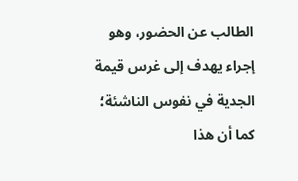الطالب عن الحضور، وهو إجراء يهدف إلى غرس قيمة الجدية في نفوس الناشئة؛ كما أن هذا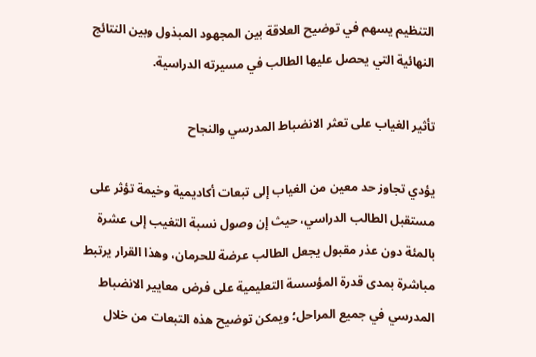التنظيم يسهم في توضيح العلاقة بين المجهود المبذول وبين النتائج النهائية التي يحصل عليها الطالب في مسيرته الدراسية.

تأثير الغياب على تعثر الانضباط المدرسي والنجاح

يؤدي تجاوز حد معين من الغياب إلى تبعات أكاديمية وخيمة تؤثر على مستقبل الطالب الدراسي، حيث إن وصول نسبة التغيب إلى عشرة بالمئة دون عذر مقبول يجعل الطالب عرضة للحرمان، وهذا القرار يرتبط مباشرة بمدى قدرة المؤسسة التعليمية على فرض معايير الانضباط المدرسي في جميع المراحل؛ ويمكن توضيح هذه التبعات من خلال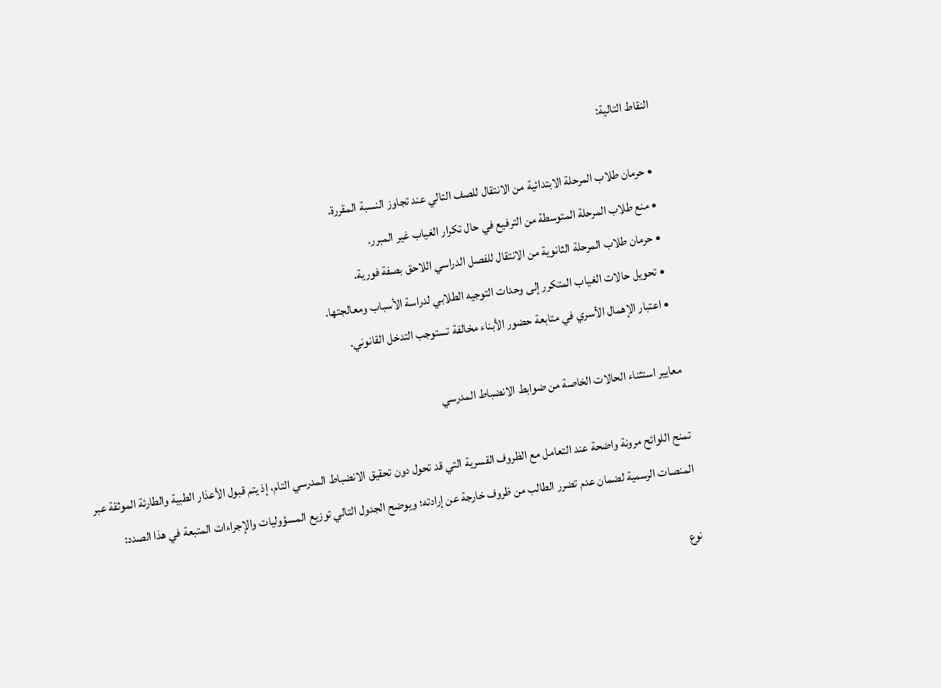النقاط التالية:

  • حرمان طلاب المرحلة الابتدائية من الانتقال للصف التالي عند تجاوز النسبة المقررة.
  • منع طلاب المرحلة المتوسطة من الترفيع في حال تكرار الغياب غير المبرر.
  • حرمان طلاب المرحلة الثانوية من الانتقال للفصل الدراسي اللاحق بصفة فورية.
  • تحويل حالات الغياب المتكرر إلى وحدات التوجيه الطلابي لدراسة الأسباب ومعالجتها.
  • اعتبار الإهمال الأسري في متابعة حضور الأبناء مخالفة تستوجب التدخل القانوني.

معايير استثناء الحالات الخاصة من ضوابط الانضباط المدرسي

تمنح اللوائح مرونة واضحة عند التعامل مع الظروف القسرية التي قد تحول دون تحقيق الانضباط المدرسي التام، إذ يتم قبول الأعذار الطبية والطارئة الموثقة عبر المنصات الرسمية لضمان عدم تضرر الطالب من ظروف خارجة عن إرادته؛ ويوضح الجدول التالي توزيع المسؤوليات والإجراءات المتبعة في هذا الصدد:

نوع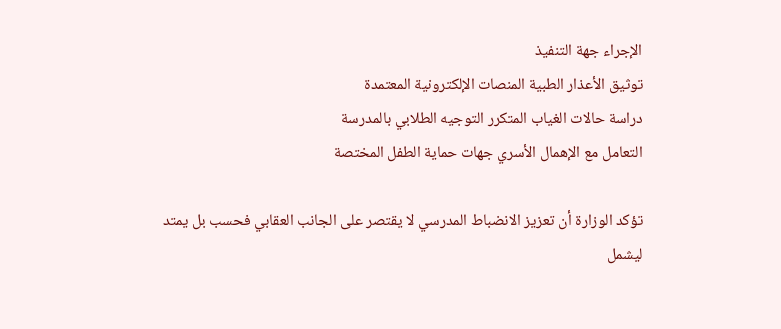الإجراء جهة التنفيذ
توثيق الأعذار الطبية المنصات الإلكترونية المعتمدة
دراسة حالات الغياب المتكرر التوجيه الطلابي بالمدرسة
التعامل مع الإهمال الأسري جهات حماية الطفل المختصة

تؤكد الوزارة أن تعزيز الانضباط المدرسي لا يقتصر على الجانب العقابي فحسب بل يمتد ليشمل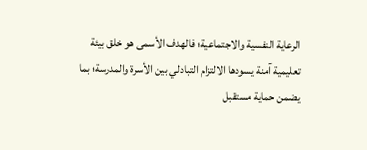الرعاية النفسية والاجتماعية؛ فالهدف الأسمى هو خلق بيئة تعليمية آمنة يسودها الالتزام التبادلي بين الأسرة والمدرسة؛ بما يضمن حماية مستقبل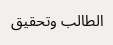الطالب وتحقيق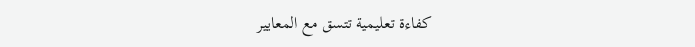كفاءة تعليمية تتسق مع المعايير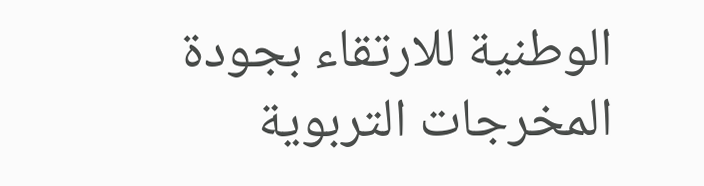الوطنية للارتقاء بجودة المخرجات التربوية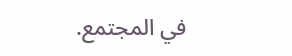في المجتمع.